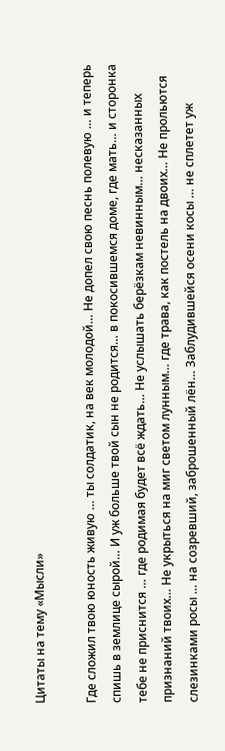Цитаты на тему «Мысли»

Где сложил твою юность живую … ты солдатик, на век молодой… Не допел свою песнь полевую … и теперь спишь в землице сырой… И уж больше твой сын не родится… в покосившемся доме, где мать… и сторонка тебе не приснится … где родимая будет всё ждать… Не услышать берёзкам невинным… несказанных признаний твоих… Не укрыться на миг светом лунным… где трава, как постель на двоих… Не прольются слезинками росы … на созревший, заброшенный лён… Заблудившейся осени косы … не сплетет уж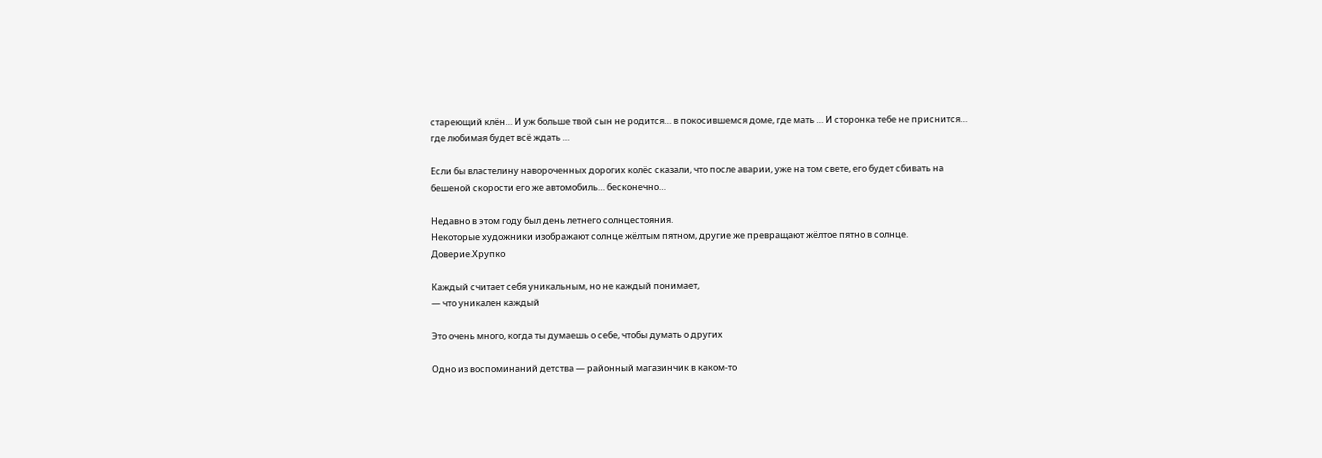стареющий клён… И уж больше твой сын не родится… в покосившемся доме, где мать … И сторонка тебе не приснится… где любимая будет всё ждать …

Если бы властелину навороченных дорогих колёс сказали, что после аварии, уже на том свете, его будет сбивать на бешеной скорости его же автомобиль… бесконечно…

Недавно в этом году был день летнего солнцестояния.
Некоторые художники изображают солнце жёлтым пятном, другие же превращают жёлтое пятно в солнце.
Доверие.Хрупко

Каждый считает себя уникальным, но не каждый понимает,
— что уникален каждый

Это очень много, когда ты думаешь о себе, чтобы думать о других

Одно из воспоминаний детства — районный магазинчик в каком-то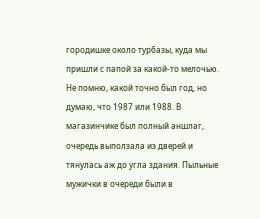городишке около турбазы, куда мы пришли с папой за какой-то мелочью. Не помню, какой точно был год, но думаю, что 1987 или 1988. В магазинчике был полный аншлаг, очередь выползала из дверей и тянулась аж до угла здания. Пыльные мужички в очереди были в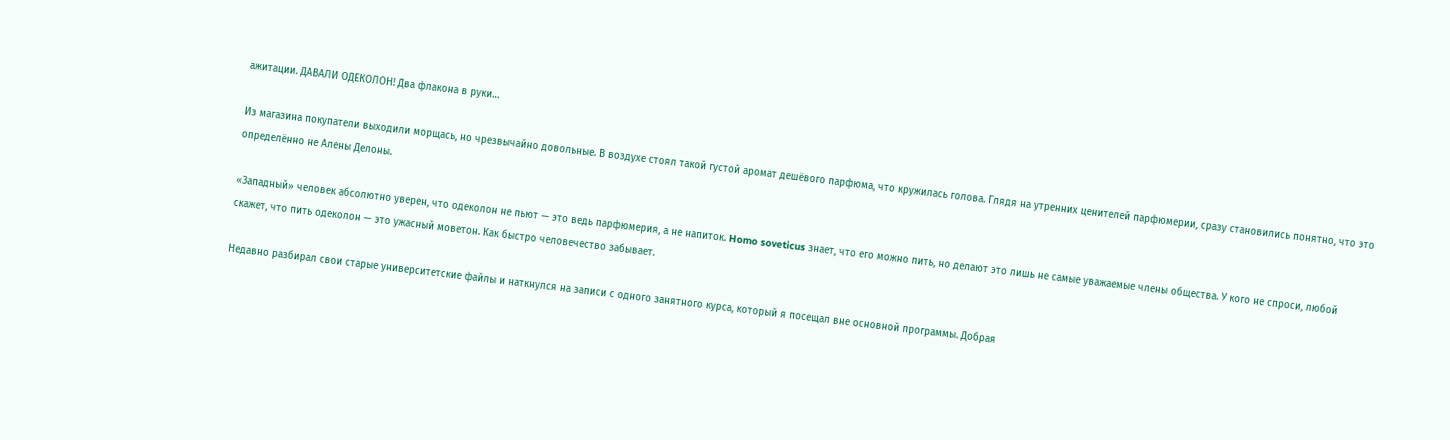ажитации. ДАВАЛИ ОДЕКОЛОН! Два флакона в руки…

Из магазина покупатели выходили морщась, но чрезвычайно довольные. В воздухе стоял такой густой аромат дешёвого парфюма, что кружилась голова. Глядя на утренних ценителей парфюмерии, сразу становились понятно, что это определённо не Алены Делоны.

«Западный» человек абсолютно уверен, что одеколон не пьют — это ведь парфюмерия, а не напиток. Homo soveticus знает, что его можно пить, но делают это лишь не самые уважаемые члены общества. У кого не спроси, любой скажет, что пить одеколон — это ужасный моветон. Как быстро человечество забывает.

Недавно разбирал свои старые университетские файлы и наткнулся на записи с одного занятного курса, который я посещал вне основной программы. Добрая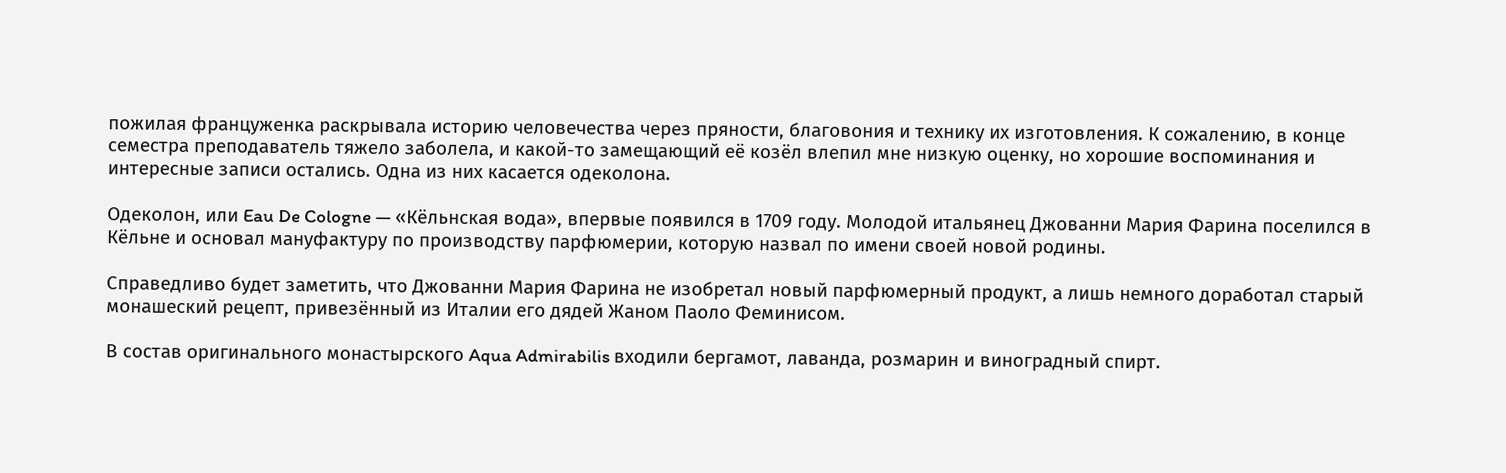пожилая француженка раскрывала историю человечества через пряности, благовония и технику их изготовления. К сожалению, в конце семестра преподаватель тяжело заболела, и какой-то замещающий её козёл влепил мне низкую оценку, но хорошие воспоминания и интересные записи остались. Одна из них касается одеколона.

Одеколон, или Eau De Cologne — «Кёльнская вода», впервые появился в 1709 году. Молодой итальянец Джованни Мария Фарина поселился в Кёльне и основал мануфактуру по производству парфюмерии, которую назвал по имени своей новой родины.

Справедливо будет заметить, что Джованни Мария Фарина не изобретал новый парфюмерный продукт, а лишь немного доработал старый монашеский рецепт, привезённый из Италии его дядей Жаном Паоло Феминисом.

В состав оригинального монастырского Aqua Admirabilis входили бергамот, лаванда, розмарин и виноградный спирт.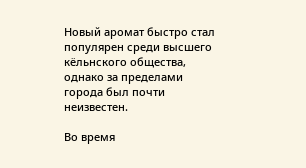Новый аромат быстро стал популярен среди высшего кёльнского общества, однако за пределами города был почти неизвестен.

Во время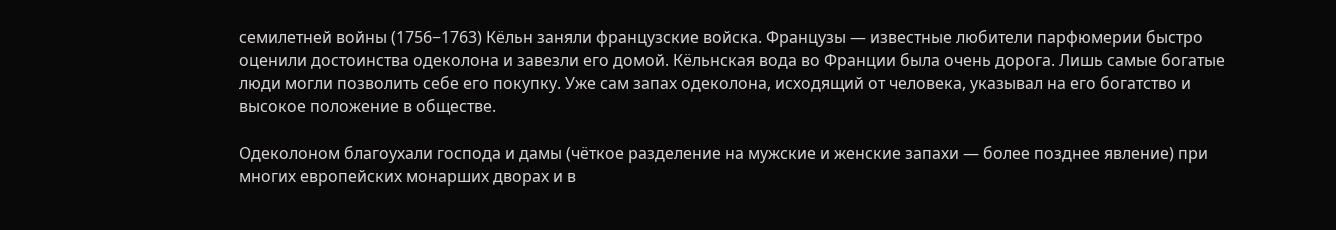семилетней войны (1756−1763) Кёльн заняли французские войска. Французы — известные любители парфюмерии быстро оценили достоинства одеколона и завезли его домой. Кёльнская вода во Франции была очень дорога. Лишь самые богатые люди могли позволить себе его покупку. Уже сам запах одеколона, исходящий от человека, указывал на его богатство и высокое положение в обществе.

Одеколоном благоухали господа и дамы (чёткое разделение на мужские и женские запахи — более позднее явление) при многих европейских монарших дворах и в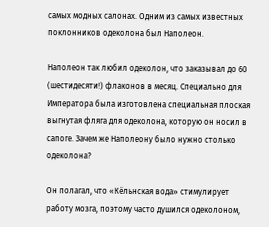самых модных салонах. Одним из самых известных поклонников одеколона был Наполеон.

Наполеон так любил одеколон, что заказывал до 60 (шестидесяти!) флаконов в месяц. Специально для Императора была изготовлена специальная плоская выгнутая фляга для одеколона, которую он носил в сапоге. Зачем же Наполеону было нужно столько одеколона?

Он полагал, что «Кёльнская вода» стимулирует работу мозга, поэтому часто душился одеколоном,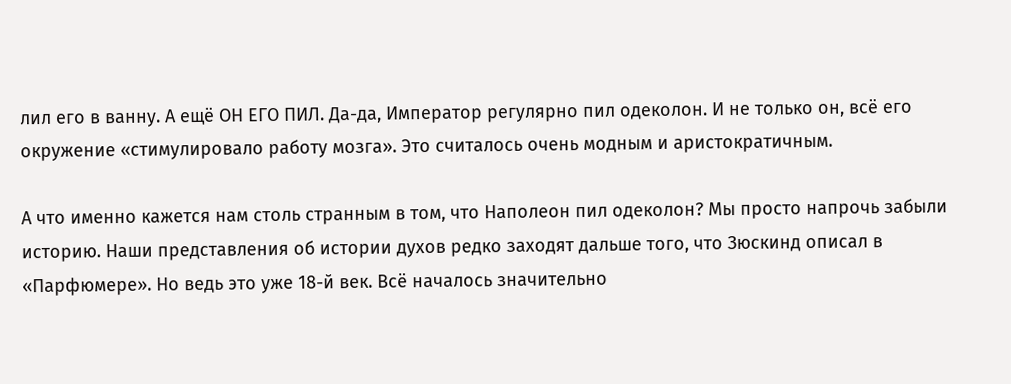лил его в ванну. А ещё ОН ЕГО ПИЛ. Да-да, Император регулярно пил одеколон. И не только он, всё его окружение «стимулировало работу мозга». Это считалось очень модным и аристократичным.

А что именно кажется нам столь странным в том, что Наполеон пил одеколон? Мы просто напрочь забыли историю. Наши представления об истории духов редко заходят дальше того, что Зюскинд описал в «Парфюмере». Но ведь это уже 18-й век. Всё началось значительно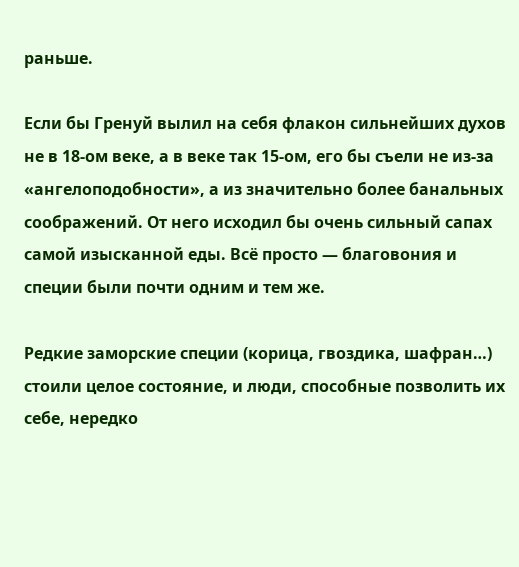раньше.

Если бы Гренуй вылил на себя флакон сильнейших духов не в 18-ом веке, а в веке так 15-ом, его бы съели не из-за «ангелоподобности», а из значительно более банальных соображений. От него исходил бы очень сильный сапах самой изысканной еды. Всё просто — благовония и специи были почти одним и тем же.

Редкие заморские специи (корица, гвоздика, шафран…) стоили целое состояние, и люди, способные позволить их себе, нередко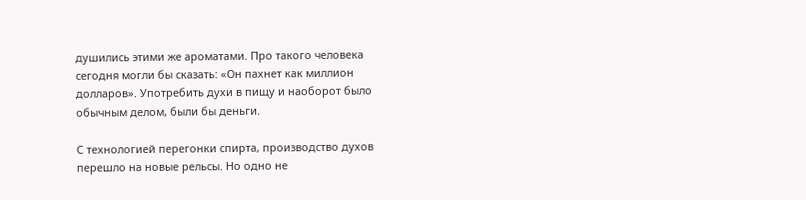душились этими же ароматами. Про такого человека сегодня могли бы сказать: «Он пахнет как миллион долларов». Употребить духи в пищу и наоборот было обычным делом, были бы деньги.

С технологией перегонки спирта, производство духов перешло на новые рельсы. Но одно не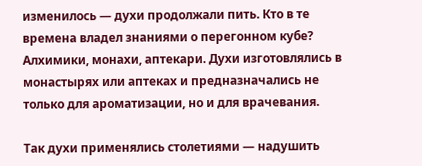изменилось — духи продолжали пить. Кто в те времена владел знаниями о перегонном кубе? Алхимики, монахи, аптекари. Духи изготовлялись в монастырях или аптеках и предназначались не только для ароматизации, но и для врачевания.

Так духи применялись столетиями — надушить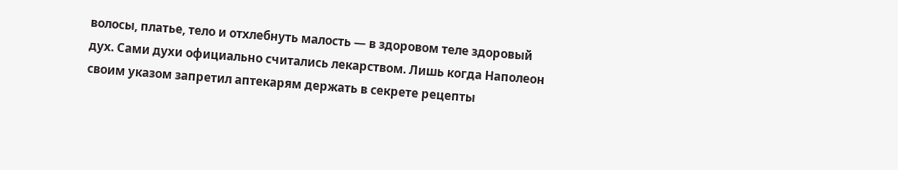волосы, платье, тело и отхлебнуть малость — в здоровом теле здоровый дух. Сами духи официально считались лекарством. Лишь когда Наполеон своим указом запретил аптекарям держать в секрете рецепты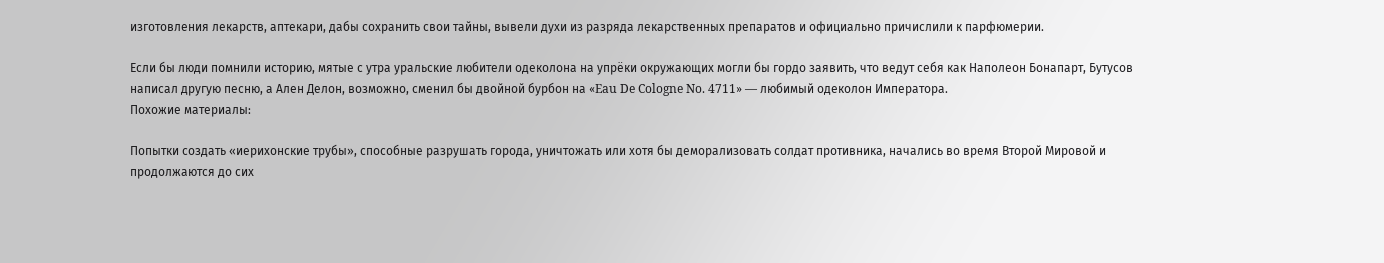изготовления лекарств, аптекари, дабы сохранить свои тайны, вывели духи из разряда лекарственных препаратов и официально причислили к парфюмерии.

Если бы люди помнили историю, мятые с утра уральские любители одеколона на упрёки окружающих могли бы гордо заявить, что ведут себя как Наполеон Бонапарт, Бутусов написал другую песню, а Ален Делон, возможно, сменил бы двойной бурбон на «Eau De Cologne No. 4711» — любимый одеколон Императора.
Похожие материалы:

Попытки создать «иерихонские трубы», способные разрушать города, уничтожать или хотя бы деморализовать солдат противника, начались во время Второй Мировой и продолжаются до сих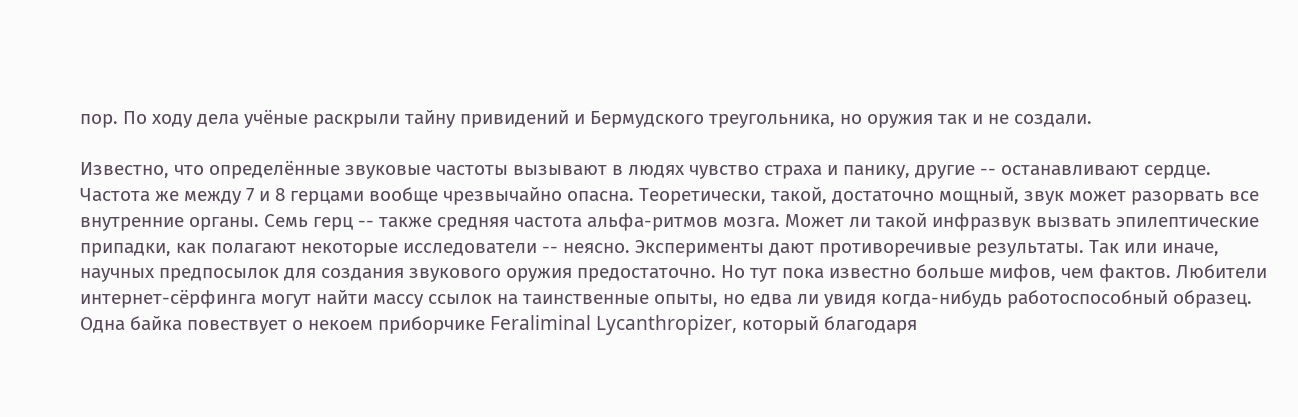пор. По ходу дела учёные раскрыли тайну привидений и Бермудского треугольника, но оружия так и не создали.

Известно, что определённые звуковые частоты вызывают в людях чувство страха и панику, другие -- останавливают сердце. Частота же между 7 и 8 герцами вообще чрезвычайно опасна. Теоретически, такой, достаточно мощный, звук может разорвать все внутренние органы. Семь герц -- также средняя частота альфа-ритмов мозга. Может ли такой инфразвук вызвать эпилептические припадки, как полагают некоторые исследователи -- неясно. Эксперименты дают противоречивые результаты. Так или иначе, научных предпосылок для создания звукового оружия предостаточно. Но тут пока известно больше мифов, чем фактов. Любители интернет-сёрфинга могут найти массу ссылок на таинственные опыты, но едва ли увидя когда-нибудь работоспособный образец. Одна байка повествует о некоем приборчике Feraliminal Lycanthropizer, который благодаря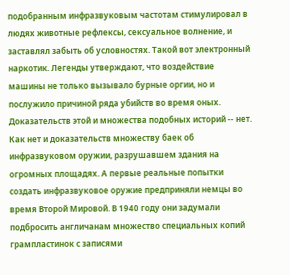подобранным инфразвуковым частотам стимулировал в людях животные рефлексы, сексуальное волнение, и заставлял забыть об условностях. Такой вот электронный наркотик. Легенды утверждают, что воздействие машины не только вызывало бурные оргии, но и послужило причиной ряда убийств во время оных. Доказательств этой и множества подобных историй -- нет. Как нет и доказательств множеству баек об инфразвуковом оружии, разрушавшем здания на огромных площадях. А первые реальные попытки создать инфразвуковое оружие предприняли немцы во время Второй Мировой. В 1940 году они задумали подбросить англичанам множество специальных копий грампластинок с записями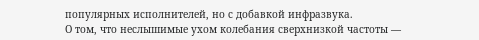популярных исполнителей, но с добавкой инфразвука.
О том, что неслышимые ухом колебания сверхнизкой частоты —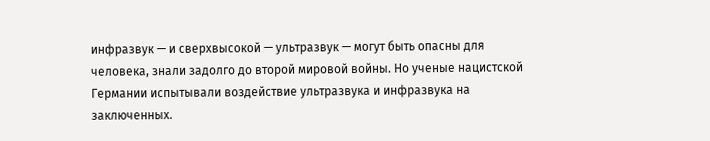инфразвук — и сверхвысокой — ультразвук — могут быть опасны для человека, знали задолго до второй мировой войны. Но ученые нацистской Германии испытывали воздействие ультразвука и инфразвука на заключенных.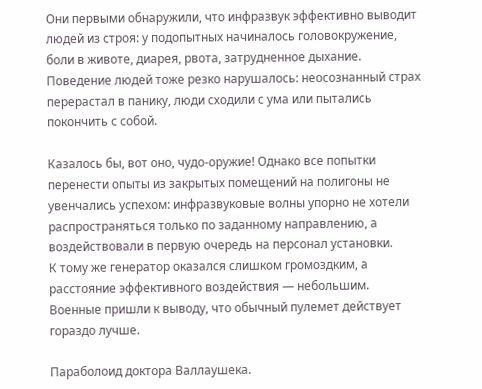Они первыми обнаружили, что инфразвук эффективно выводит людей из строя: у подопытных начиналось головокружение, боли в животе, диарея, рвота, затрудненное дыхание. Поведение людей тоже резко нарушалось: неосознанный страх перерастал в панику, люди сходили с ума или пытались покончить с собой.

Казалось бы, вот оно, чудо-оружие! Однако все попытки перенести опыты из закрытых помещений на полигоны не увенчались успехом: инфразвуковые волны упорно не хотели распространяться только по заданному направлению, а воздействовали в первую очередь на персонал установки.
К тому же генератор оказался слишком громоздким, а расстояние эффективного воздействия — небольшим. Военные пришли к выводу, что обычный пулемет действует гораздо лучше.

Параболоид доктора Валлаушека.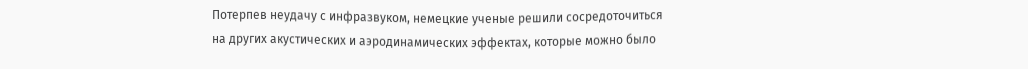Потерпев неудачу с инфразвуком, немецкие ученые решили сосредоточиться на других акустических и аэродинамических эффектах, которые можно было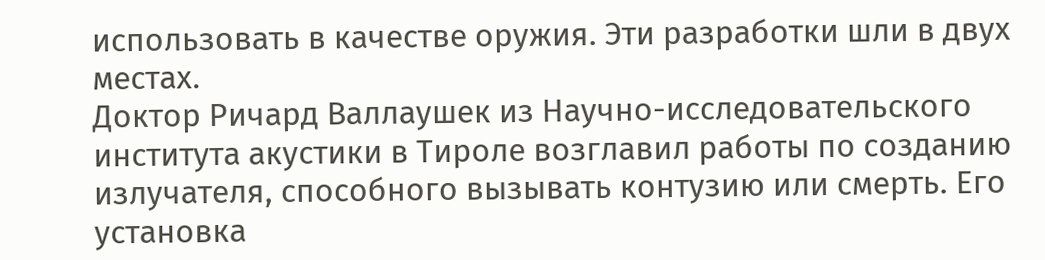использовать в качестве оружия. Эти разработки шли в двух местах.
Доктор Ричард Валлаушек из Научно-исследовательского института акустики в Тироле возглавил работы по созданию излучателя, способного вызывать контузию или смерть. Его установка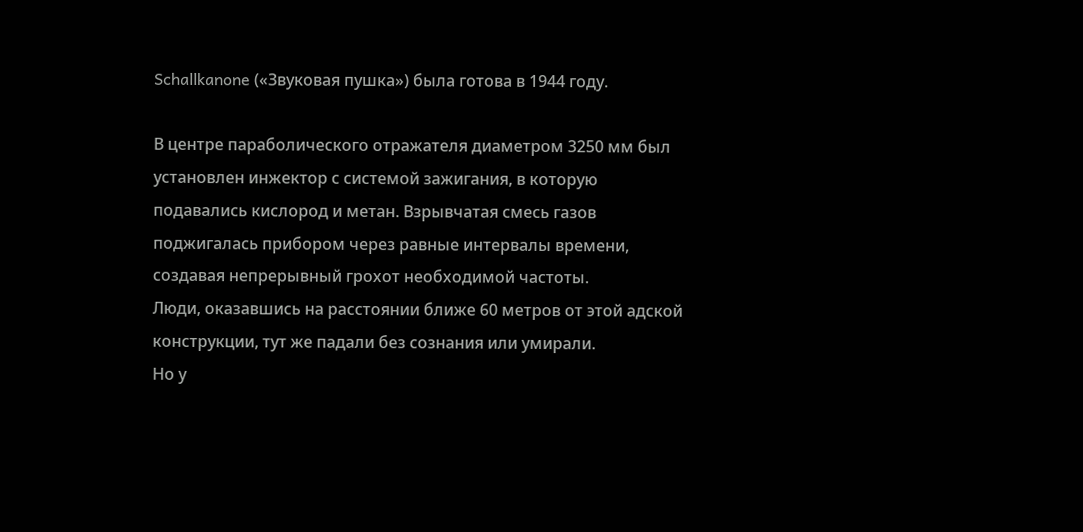Schallkanone («Звуковая пушка») была готова в 1944 году.

В центре параболического отражателя диаметром 3250 мм был установлен инжектор с системой зажигания, в которую подавались кислород и метан. Взрывчатая смесь газов поджигалась прибором через равные интервалы времени, создавая непрерывный грохот необходимой частоты.
Люди, оказавшись на расстоянии ближе 60 метров от этой адской конструкции, тут же падали без сознания или умирали.
Но у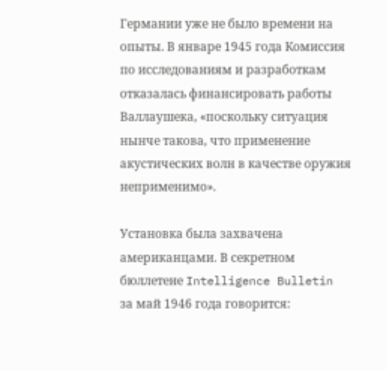Германии уже не было времени на опыты. В январе 1945 года Комиссия по исследованиям и разработкам отказалась финансировать работы Валлаушека, «поскольку ситуация нынче такова, что применение акустических волн в качестве оружия неприменимо».

Установка была захвачена американцами. В секретном бюллетене Intelligence Bulletin за май 1946 года говорится: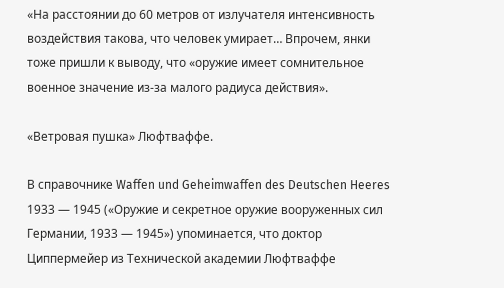«На расстоянии до 60 метров от излучателя интенсивность воздействия такова, что человек умирает… Впрочем, янки тоже пришли к выводу, что «оружие имеет сомнительное военное значение из-за малого радиуса действия».

«Ветровая пушка» Люфтваффе.

В справочнике Waffen und Geheimwaffen des Deutschen Heeres 1933 — 1945 («Оружие и секретное оружие вооруженных сил Германии, 1933 — 1945») упоминается, что доктор Циппермейер из Технической академии Люфтваффе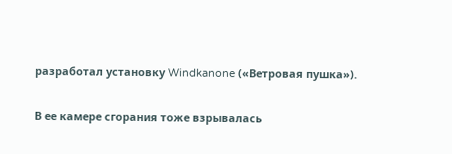разработал установку Windkanone («Ветровая пушка»).

В ее камере сгорания тоже взрывалась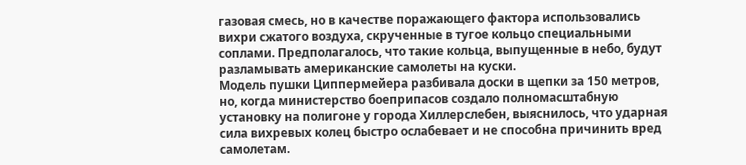газовая смесь, но в качестве поражающего фактора использовались вихри сжатого воздуха, скрученные в тугое кольцо специальными соплами. Предполагалось, что такие кольца, выпущенные в небо, будут разламывать американские самолеты на куски.
Модель пушки Циппермейера разбивала доски в щепки за 150 метров, но, когда министерство боеприпасов создало полномасштабную установку на полигоне у города Хиллерслебен, выяснилось, что ударная сила вихревых колец быстро ослабевает и не способна причинить вред самолетам.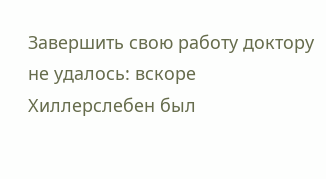Завершить свою работу доктору не удалось: вскоре Хиллерслебен был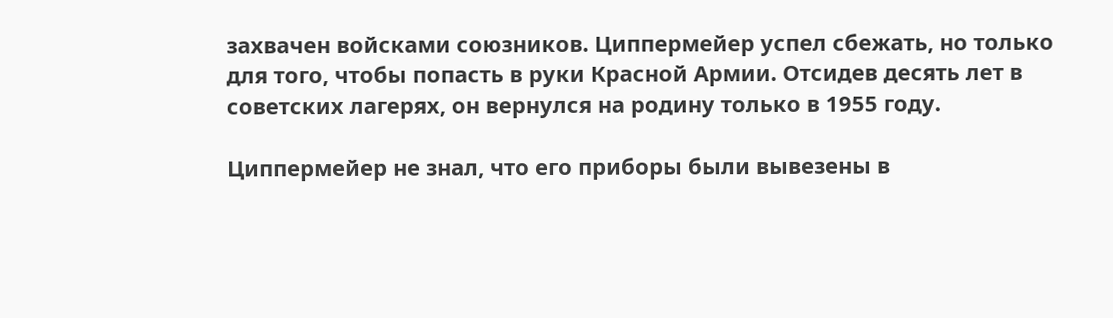захвачен войсками союзников. Циппермейер успел сбежать, но только для того, чтобы попасть в руки Красной Армии. Отсидев десять лет в советских лагерях, он вернулся на родину только в 1955 году.

Циппермейер не знал, что его приборы были вывезены в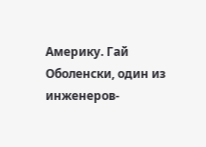Америку. Гай Оболенски, один из инженеров-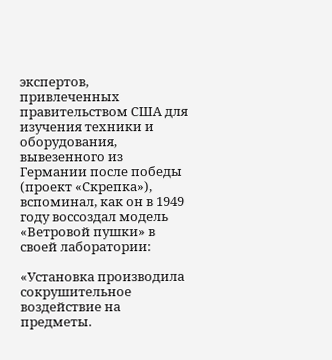экспертов, привлеченных правительством США для изучения техники и оборудования, вывезенного из Германии после победы (проект «Скрепка»), вспоминал, как он в 1949 году воссоздал модель «Ветровой пушки» в своей лаборатории:

«Установка производила сокрушительное воздействие на предметы.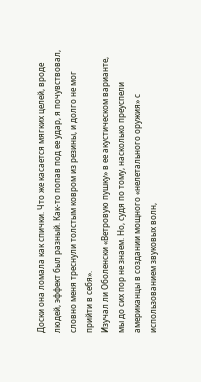Доски она ломала как спички. Что же касается мягких целей, вроде людей, эффект был разный. Как-то попав под ее удар, я почувствовал, словно меня треснули толстым ковром из резины, и долго не мог прийти в себя».
Изучал ли Оболенски «Ветровую пушку» в ее акустическом варианте, мы до сих пор не знаем. Но, судя по тому, насколько преуспели американцы в создании мощного «нелетального оружия» с использованием звуковых волн,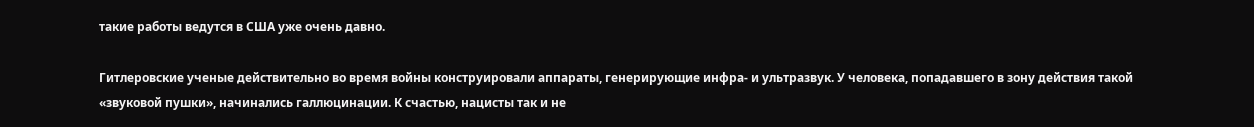такие работы ведутся в США уже очень давно.

Гитлеровские ученые действительно во время войны конструировали аппараты, генерирующие инфра- и ультразвук. У человека, попадавшего в зону действия такой «звуковой пушки», начинались галлюцинации. К счастью, нацисты так и не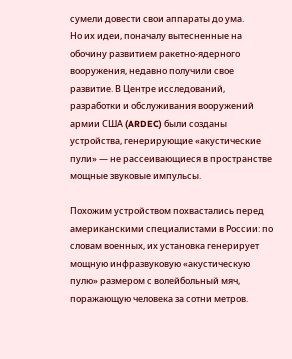сумели довести свои аппараты до ума.
Но их идеи, поначалу вытесненные на обочину развитием ракетно-ядерного вооружения, недавно получили свое развитие. В Центре исследований, разработки и обслуживания вооружений армии США (ARDEC) были созданы устройства, генерирующие «акустические пули» — не рассеивающиеся в пространстве мощные звуковые импульсы.

Похожим устройством похвастались перед американскими специалистами в России: по словам военных, их установка генерирует мощную инфразвуковую «акустическую пулю» размером с волейбольный мяч, поражающую человека за сотни метров.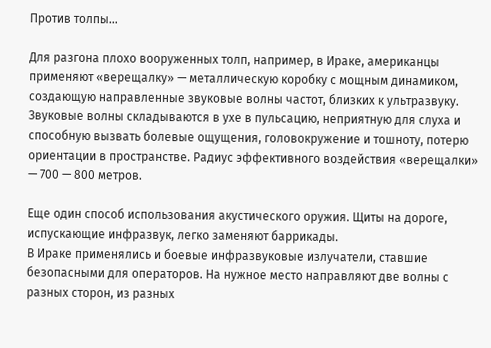Против толпы…

Для разгона плохо вооруженных толп, например, в Ираке, американцы применяют «верещалку» — металлическую коробку с мощным динамиком, создающую направленные звуковые волны частот, близких к ультразвуку.
Звуковые волны складываются в ухе в пульсацию, неприятную для слуха и способную вызвать болевые ощущения, головокружение и тошноту, потерю ориентации в пространстве. Радиус эффективного воздействия «верещалки» — 700 — 800 метров.

Еще один способ использования акустического оружия. Щиты на дороге, испускающие инфразвук, легко заменяют баррикады.
В Ираке применялись и боевые инфразвуковые излучатели, ставшие безопасными для операторов. На нужное место направляют две волны с разных сторон, из разных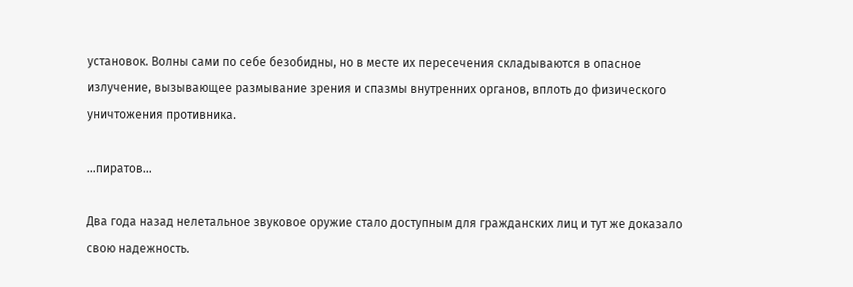установок. Волны сами по себе безобидны, но в месте их пересечения складываются в опасное излучение, вызывающее размывание зрения и спазмы внутренних органов, вплоть до физического уничтожения противника.

…пиратов…

Два года назад нелетальное звуковое оружие стало доступным для гражданских лиц и тут же доказало свою надежность.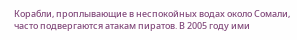Корабли, проплывающие в неспокойных водах около Сомали, часто подвергаются атакам пиратов. В 2005 году ими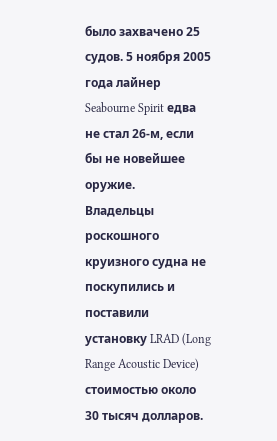было захвачено 25 судов. 5 ноября 2005 года лайнер Seabourne Spirit едва не стал 26-м, если бы не новейшее оружие.
Владельцы роскошного круизного судна не поскупились и поставили установку LRAD (Long Range Acoustic Device) стоимостью около 30 тысяч долларов.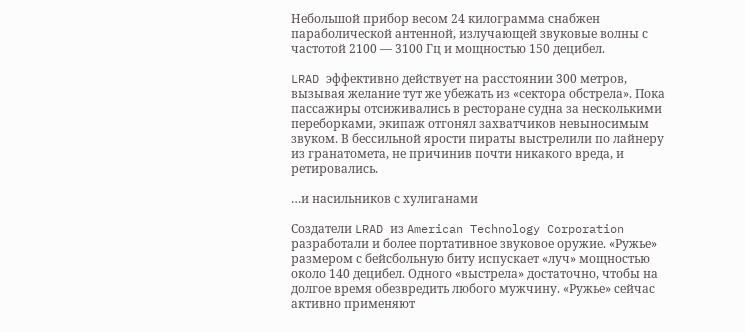Небольшой прибор весом 24 килограмма снабжен параболической антенной, излучающей звуковые волны с частотой 2100 — 3100 Гц и мощностью 150 децибел.

LRAD эффективно действует на расстоянии 300 метров, вызывая желание тут же убежать из «сектора обстрела». Пока пассажиры отсиживались в ресторане судна за несколькими переборками, экипаж отгонял захватчиков невыносимым звуком. В бессильной ярости пираты выстрелили по лайнеру из гранатомета, не причинив почти никакого вреда, и ретировались.

…и насильников с хулиганами

Создатели LRAD из American Technology Corporation разработали и более портативное звуковое оружие. «Ружье» размером с бейсбольную биту испускает «луч» мощностью около 140 децибел. Одного «выстрела» достаточно, чтобы на долгое время обезвредить любого мужчину. «Ружье» сейчас активно применяют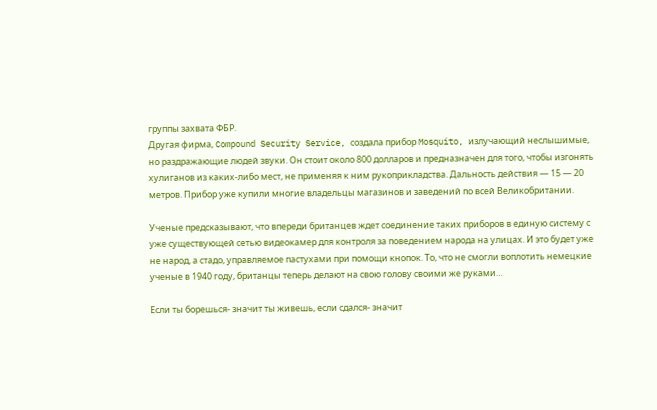группы захвата ФБР.
Другая фирма, Compound Security Service, создала прибор Mosquito, излучающий неслышимые, но раздражающие людей звуки. Он стоит около 800 долларов и предназначен для того, чтобы изгонять хулиганов из каких-либо мест, не применяя к ним рукоприкладства. Дальность действия — 15 — 20 метров. Прибор уже купили многие владельцы магазинов и заведений по всей Великобритании.

Ученые предсказывают, что впереди британцев ждет соединение таких приборов в единую систему с уже существующей сетью видеокамер для контроля за поведением народа на улицах. И это будет уже не народ, а стадо, управляемое пастухами при помощи кнопок. То, что не смогли воплотить немецкие ученые в 1940 году, британцы теперь делают на свою голову своими же руками…

Если ты борешься- значит ты живешь, если сдался- значит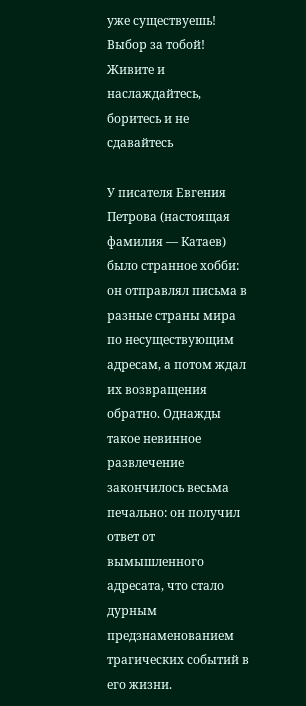уже существуешь! Выбор за тобой! Живите и наслаждайтесь, боритесь и не сдавайтесь

У писателя Евгения Петрова (настоящая фамилия — Катаев) было странное хобби: он отправлял письма в разные страны мира по несуществующим адресам, а потом ждал их возвращения обратно. Однажды такое невинное развлечение закончилось весьма печально: он получил ответ от вымышленного адресата, что стало дурным предзнаменованием трагических событий в его жизни.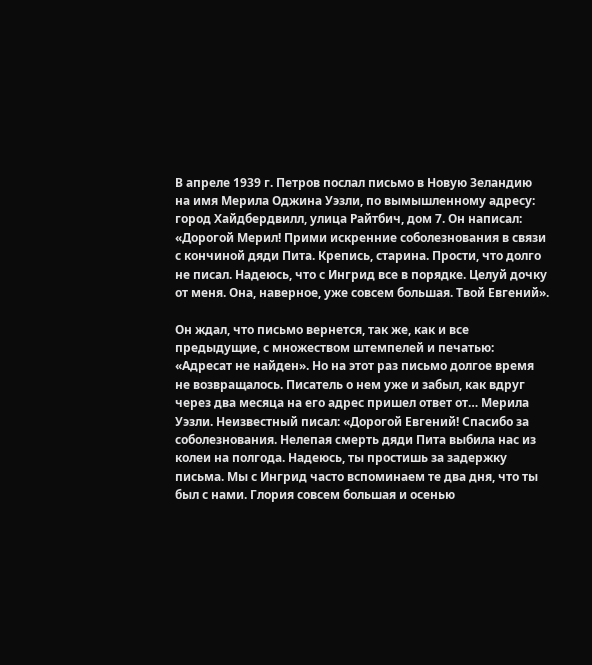В апреле 1939 г. Петров послал письмо в Новую Зеландию на имя Мерила Оджина Уэзли, по вымышленному адресу: город Хайдбердвилл, улица Райтбич, дом 7. Он написал: «Дорогой Мерил! Прими искренние соболезнования в связи с кончиной дяди Пита. Крепись, старина. Прости, что долго не писал. Надеюсь, что с Ингрид все в порядке. Целуй дочку от меня. Она, наверное, уже совсем большая. Твой Евгений».

Он ждал, что письмо вернется, так же, как и все предыдущие, с множеством штемпелей и печатью: «Адресат не найден». Но на этот раз письмо долгое время не возвращалось. Писатель о нем уже и забыл, как вдруг через два месяца на его адрес пришел ответ от… Мерила Уэзли. Неизвестный писал: «Дорогой Евгений! Спасибо за соболезнования. Нелепая смерть дяди Пита выбила нас из колеи на полгода. Надеюсь, ты простишь за задержку письма. Мы с Ингрид часто вспоминаем те два дня, что ты был с нами. Глория совсем большая и осенью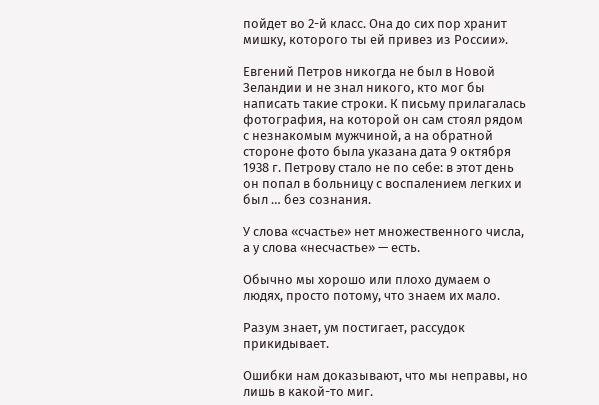пойдет во 2-й класс. Она до сих пор хранит мишку, которого ты ей привез из России».

Евгений Петров никогда не был в Новой Зеландии и не знал никого, кто мог бы написать такие строки. К письму прилагалась фотография, на которой он сам стоял рядом с незнакомым мужчиной, а на обратной стороне фото была указана дата 9 октября 1938 г. Петрову стало не по себе: в этот день он попал в больницу с воспалением легких и был … без сознания.

У слова «счастье» нет множественного числа, а у слова «несчастье» — есть.

Обычно мы хорошо или плохо думаем о людях, просто потому, что знаем их мало.

Разум знает, ум постигает, рассудок прикидывает.

Ошибки нам доказывают, что мы неправы, но лишь в какой-то миг.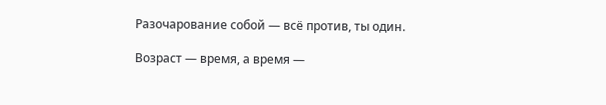Разочарование собой — всё против, ты один.

Возраст — время, а время —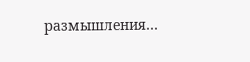размышления…